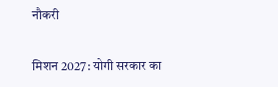नौकरी

मिशन 2027: योगी सरकार का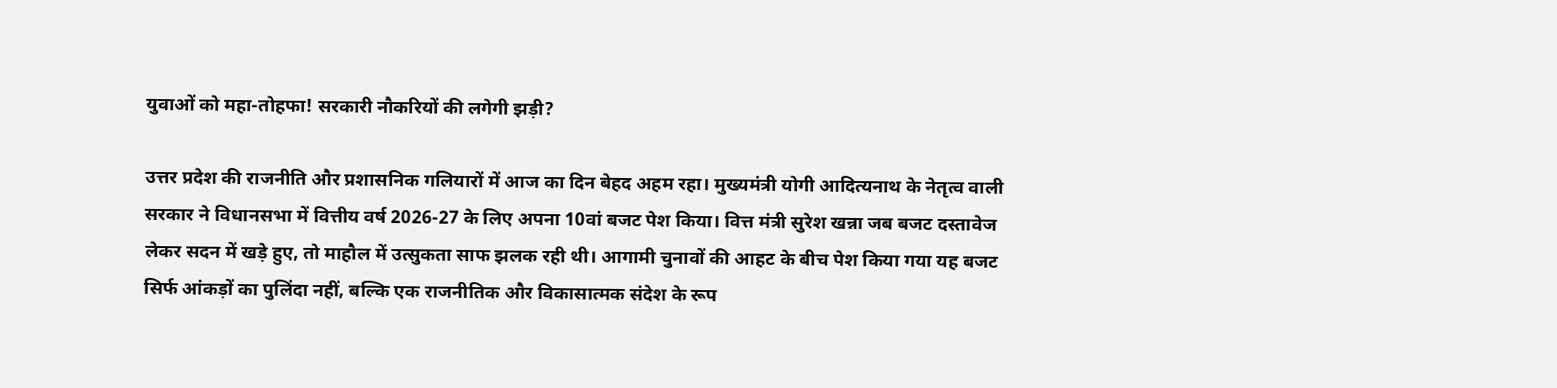युवाओं को महा-तोहफा! सरकारी नौकरियों की लगेगी झड़ी?

उत्तर प्रदेश की राजनीति और प्रशासनिक गलियारों में आज का दिन बेहद अहम रहा। मुख्यमंत्री योगी आदित्यनाथ के नेतृत्व वाली सरकार ने विधानसभा में वित्तीय वर्ष 2026-27 के लिए अपना 10वां बजट पेश किया। वित्त मंत्री सुरेश खन्ना जब बजट दस्तावेज लेकर सदन में खड़े हुए, तो माहौल में उत्सुकता साफ झलक रही थी। आगामी चुनावों की आहट के बीच पेश किया गया यह बजट सिर्फ आंकड़ों का पुलिंदा नहीं, बल्कि एक राजनीतिक और विकासात्मक संदेश के रूप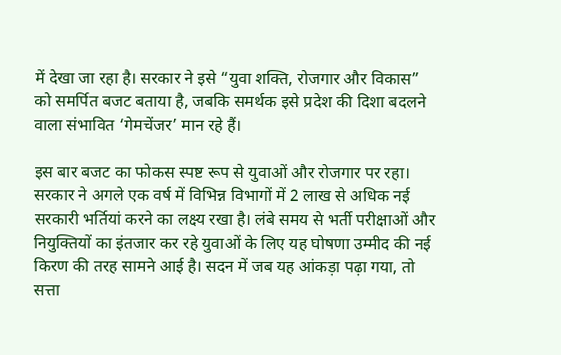में देखा जा रहा है। सरकार ने इसे “युवा शक्ति, रोजगार और विकास” को समर्पित बजट बताया है, जबकि समर्थक इसे प्रदेश की दिशा बदलने वाला संभावित ‘गेमचेंजर’ मान रहे हैं।

इस बार बजट का फोकस स्पष्ट रूप से युवाओं और रोजगार पर रहा। सरकार ने अगले एक वर्ष में विभिन्न विभागों में 2 लाख से अधिक नई सरकारी भर्तियां करने का लक्ष्य रखा है। लंबे समय से भर्ती परीक्षाओं और नियुक्तियों का इंतजार कर रहे युवाओं के लिए यह घोषणा उम्मीद की नई किरण की तरह सामने आई है। सदन में जब यह आंकड़ा पढ़ा गया, तो सत्ता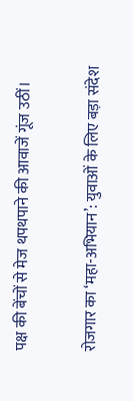पक्ष की बेंचों से मेज थपथपाने की आवाजें गूंज उठीं।

रोजगार का ‘महा-अभियान’: युवाओं के लिए बड़ा संदेश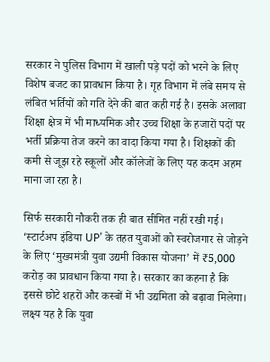सरकार ने पुलिस विभाग में खाली पड़े पदों को भरने के लिए विशेष बजट का प्रावधान किया है। गृह विभाग में लंबे समय से लंबित भर्तियों को गति देने की बात कही गई है। इसके अलावा शिक्षा क्षेत्र में भी माध्यमिक और उच्च शिक्षा के हजारों पदों पर भर्ती प्रक्रिया तेज करने का वादा किया गया है। शिक्षकों की कमी से जूझ रहे स्कूलों और कॉलेजों के लिए यह कदम अहम माना जा रहा है।

सिर्फ सरकारी नौकरी तक ही बात सीमित नहीं रखी गई। ‘स्टार्टअप इंडिया UP’ के तहत युवाओं को स्वरोजगार से जोड़ने के लिए ‘मुख्यमंत्री युवा उद्यमी विकास योजना’ में ₹5,000 करोड़ का प्रावधान किया गया है। सरकार का कहना है कि इससे छोटे शहरों और कस्बों में भी उद्यमिता को बढ़ावा मिलेगा। लक्ष्य यह है कि युवा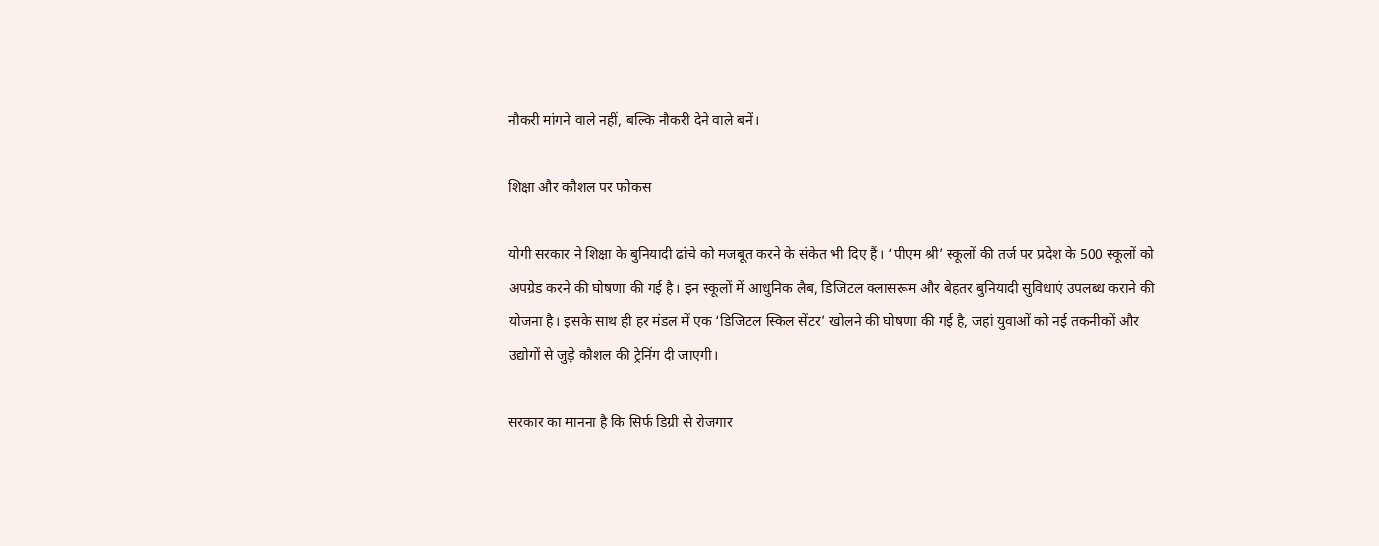नौकरी मांगने वाले नहीं, बल्कि नौकरी देने वाले बनें।

शिक्षा और कौशल पर फोकस

योगी सरकार ने शिक्षा के बुनियादी ढांचे को मजबूत करने के संकेत भी दिए हैं। ‘पीएम श्री’ स्कूलों की तर्ज पर प्रदेश के 500 स्कूलों को अपग्रेड करने की घोषणा की गई है। इन स्कूलों में आधुनिक लैब, डिजिटल क्लासरूम और बेहतर बुनियादी सुविधाएं उपलब्ध कराने की योजना है। इसके साथ ही हर मंडल में एक ‘डिजिटल स्किल सेंटर’ खोलने की घोषणा की गई है, जहां युवाओं को नई तकनीकों और उद्योगों से जुड़े कौशल की ट्रेनिंग दी जाएगी।

सरकार का मानना है कि सिर्फ डिग्री से रोजगार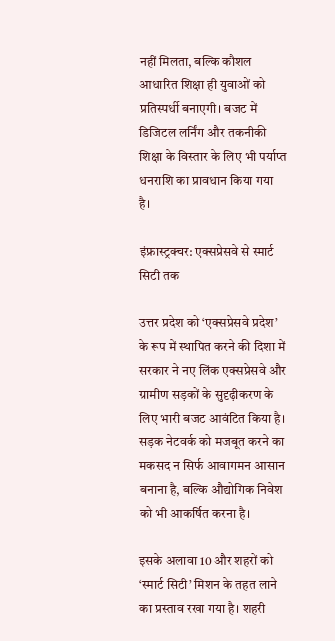नहीं मिलता, बल्कि कौशल आधारित शिक्षा ही युवाओं को प्रतिस्पर्धी बनाएगी। बजट में डिजिटल लर्निंग और तकनीकी शिक्षा के विस्तार के लिए भी पर्याप्त धनराशि का प्रावधान किया गया है।

इंफ्रास्ट्रक्चर: एक्सप्रेसवे से स्मार्ट सिटी तक

उत्तर प्रदेश को ‘एक्सप्रेसवे प्रदेश’ के रूप में स्थापित करने की दिशा में सरकार ने नए लिंक एक्सप्रेसवे और ग्रामीण सड़कों के सुदृढ़ीकरण के लिए भारी बजट आवंटित किया है। सड़क नेटवर्क को मजबूत करने का मकसद न सिर्फ आवागमन आसान बनाना है, बल्कि औद्योगिक निवेश को भी आकर्षित करना है।

इसके अलावा 10 और शहरों को ‘स्मार्ट सिटी’ मिशन के तहत लाने का प्रस्ताव रखा गया है। शहरी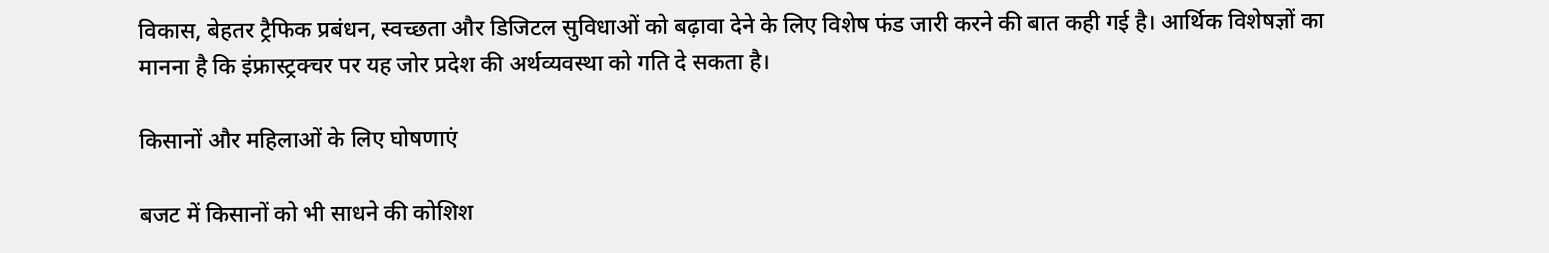विकास, बेहतर ट्रैफिक प्रबंधन, स्वच्छता और डिजिटल सुविधाओं को बढ़ावा देने के लिए विशेष फंड जारी करने की बात कही गई है। आर्थिक विशेषज्ञों का मानना है कि इंफ्रास्ट्रक्चर पर यह जोर प्रदेश की अर्थव्यवस्था को गति दे सकता है।

किसानों और महिलाओं के लिए घोषणाएं

बजट में किसानों को भी साधने की कोशिश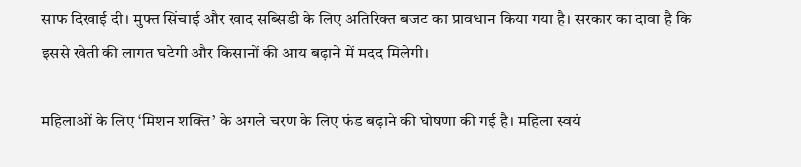साफ दिखाई दी। मुफ्त सिंचाई और खाद सब्सिडी के लिए अतिरिक्त बजट का प्रावधान किया गया है। सरकार का दावा है कि इससे खेती की लागत घटेगी और किसानों की आय बढ़ाने में मदद मिलेगी।

महिलाओं के लिए ‘मिशन शक्ति’ के अगले चरण के लिए फंड बढ़ाने की घोषणा की गई है। महिला स्वयं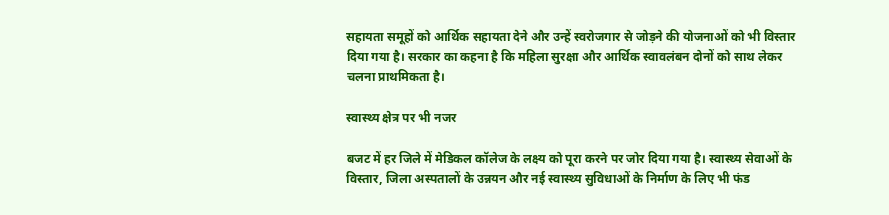सहायता समूहों को आर्थिक सहायता देने और उन्हें स्वरोजगार से जोड़ने की योजनाओं को भी विस्तार दिया गया है। सरकार का कहना है कि महिला सुरक्षा और आर्थिक स्वावलंबन दोनों को साथ लेकर चलना प्राथमिकता है।

स्वास्थ्य क्षेत्र पर भी नजर

बजट में हर जिले में मेडिकल कॉलेज के लक्ष्य को पूरा करने पर जोर दिया गया है। स्वास्थ्य सेवाओं के विस्तार, जिला अस्पतालों के उन्नयन और नई स्वास्थ्य सुविधाओं के निर्माण के लिए भी फंड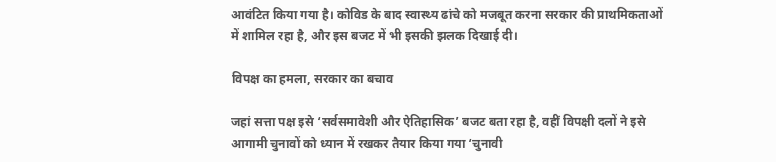आवंटित किया गया है। कोविड के बाद स्वास्थ्य ढांचे को मजबूत करना सरकार की प्राथमिकताओं में शामिल रहा है, और इस बजट में भी इसकी झलक दिखाई दी।

विपक्ष का हमला, सरकार का बचाव

जहां सत्ता पक्ष इसे ‘सर्वसमावेशी और ऐतिहासिक’ बजट बता रहा है, वहीं विपक्षी दलों ने इसे आगामी चुनावों को ध्यान में रखकर तैयार किया गया ‘चुनावी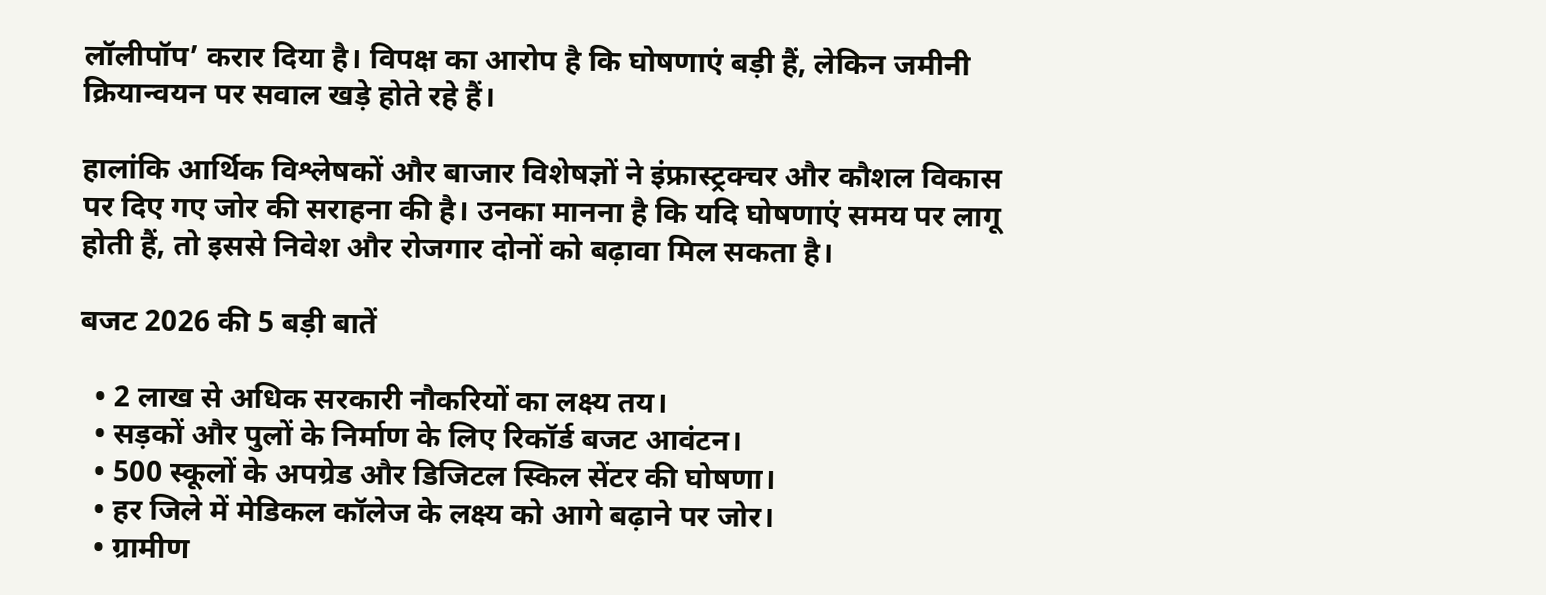लॉलीपॉप’ करार दिया है। विपक्ष का आरोप है कि घोषणाएं बड़ी हैं, लेकिन जमीनी क्रियान्वयन पर सवाल खड़े होते रहे हैं।

हालांकि आर्थिक विश्लेषकों और बाजार विशेषज्ञों ने इंफ्रास्ट्रक्चर और कौशल विकास पर दिए गए जोर की सराहना की है। उनका मानना है कि यदि घोषणाएं समय पर लागू होती हैं, तो इससे निवेश और रोजगार दोनों को बढ़ावा मिल सकता है।

बजट 2026 की 5 बड़ी बातें

  • 2 लाख से अधिक सरकारी नौकरियों का लक्ष्य तय।
  • सड़कों और पुलों के निर्माण के लिए रिकॉर्ड बजट आवंटन।
  • 500 स्कूलों के अपग्रेड और डिजिटल स्किल सेंटर की घोषणा।
  • हर जिले में मेडिकल कॉलेज के लक्ष्य को आगे बढ़ाने पर जोर।
  • ग्रामीण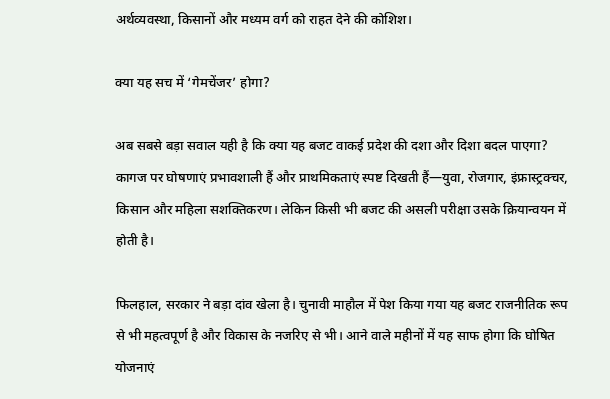अर्थव्यवस्था, किसानों और मध्यम वर्ग को राहत देने की कोशिश।

क्या यह सच में ‘गेमचेंजर’ होगा?

अब सबसे बड़ा सवाल यही है कि क्या यह बजट वाकई प्रदेश की दशा और दिशा बदल पाएगा? कागज पर घोषणाएं प्रभावशाली हैं और प्राथमिकताएं स्पष्ट दिखती हैं—युवा, रोजगार, इंफ्रास्ट्रक्चर, किसान और महिला सशक्तिकरण। लेकिन किसी भी बजट की असली परीक्षा उसके क्रियान्वयन में होती है।

फिलहाल, सरकार ने बड़ा दांव खेला है। चुनावी माहौल में पेश किया गया यह बजट राजनीतिक रूप से भी महत्वपूर्ण है और विकास के नजरिए से भी। आने वाले महीनों में यह साफ होगा कि घोषित योजनाएं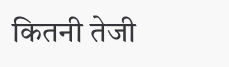कितनी तेजी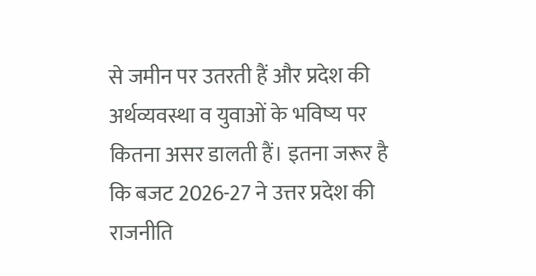से जमीन पर उतरती हैं और प्रदेश की अर्थव्यवस्था व युवाओं के भविष्य पर कितना असर डालती हैं। इतना जरूर है कि बजट 2026-27 ने उत्तर प्रदेश की राजनीति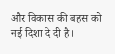और विकास की बहस को नई दिशा दे दी है।